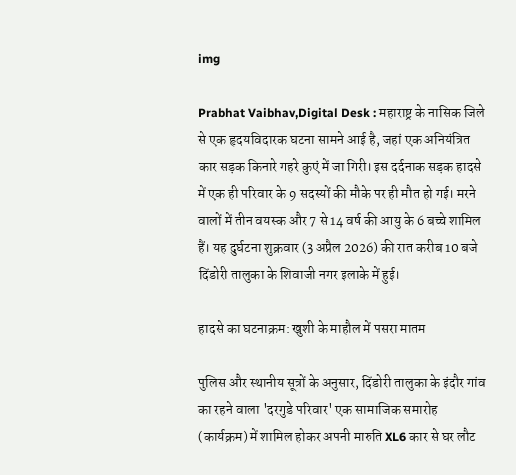img

Prabhat Vaibhav,Digital Desk : महाराष्ट्र के नासिक जिले से एक हृदयविदारक घटना सामने आई है, जहां एक अनियंत्रित कार सड़क किनारे गहरे कुएं में जा गिरी। इस दर्दनाक सड़क हादसे में एक ही परिवार के 9 सदस्यों की मौके पर ही मौत हो गई। मरने वालों में तीन वयस्क और 7 से 14 वर्ष की आयु के 6 बच्चे शामिल हैं। यह दुर्घटना शुक्रवार (3 अप्रैल 2026) की रात करीब 10 बजे दिंडोरी तालुका के शिवाजी नगर इलाके में हुई।

हादसे का घटनाक्रम: खुशी के माहौल में पसरा मातम

पुलिस और स्थानीय सूत्रों के अनुसार, दिंडोरी तालुका के इंदौर गांव का रहने वाला 'दरगुडे परिवार' एक सामाजिक समारोह (कार्यक्रम) में शामिल होकर अपनी मारुति XL6 कार से घर लौट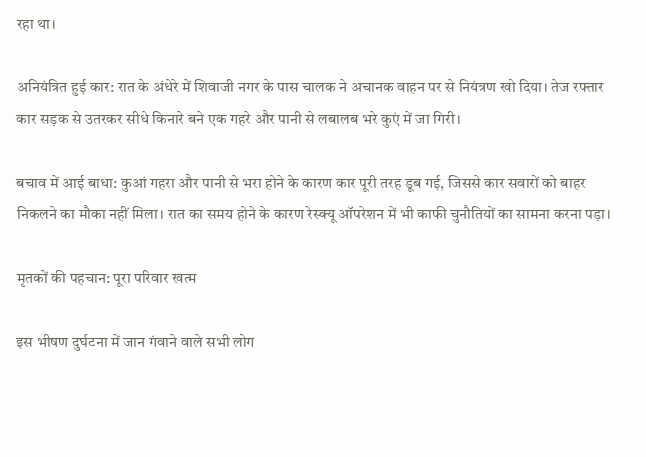रहा था।

अनियंत्रित हुई कार: रात के अंधेरे में शिवाजी नगर के पास चालक ने अचानक वाहन पर से नियंत्रण खो दिया। तेज रफ्तार कार सड़क से उतरकर सीधे किनारे बने एक गहरे और पानी से लबालब भरे कुएं में जा गिरी।

बचाव में आई बाधा: कुआं गहरा और पानी से भरा होने के कारण कार पूरी तरह डूब गई, जिससे कार सवारों को बाहर निकलने का मौका नहीं मिला। रात का समय होने के कारण रेस्क्यू ऑपरेशन में भी काफी चुनौतियों का सामना करना पड़ा।

मृतकों की पहचान: पूरा परिवार खत्म

इस भीषण दुर्घटना में जान गंवाने वाले सभी लोग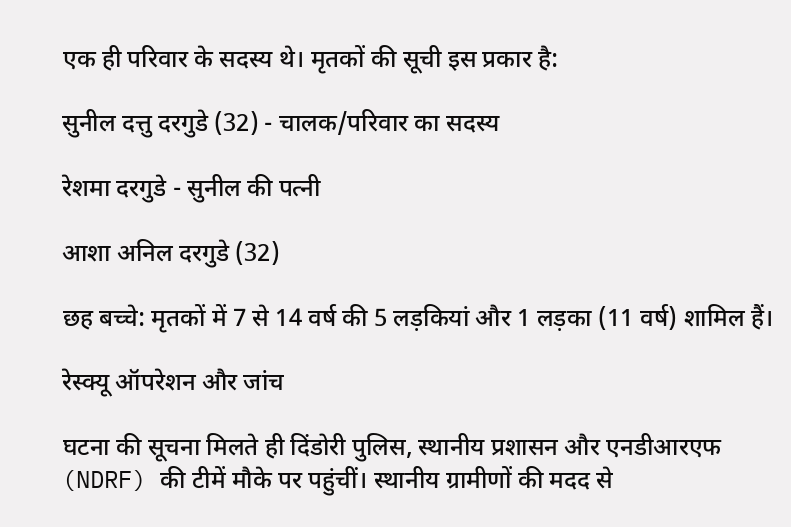एक ही परिवार के सदस्य थे। मृतकों की सूची इस प्रकार है:

सुनील दत्तु दरगुडे (32) - चालक/परिवार का सदस्य

रेशमा दरगुडे - सुनील की पत्नी

आशा अनिल दरगुडे (32)

छह बच्चे: मृतकों में 7 से 14 वर्ष की 5 लड़कियां और 1 लड़का (11 वर्ष) शामिल हैं।

रेस्क्यू ऑपरेशन और जांच

घटना की सूचना मिलते ही दिंडोरी पुलिस, स्थानीय प्रशासन और एनडीआरएफ (NDRF) की टीमें मौके पर पहुंचीं। स्थानीय ग्रामीणों की मदद से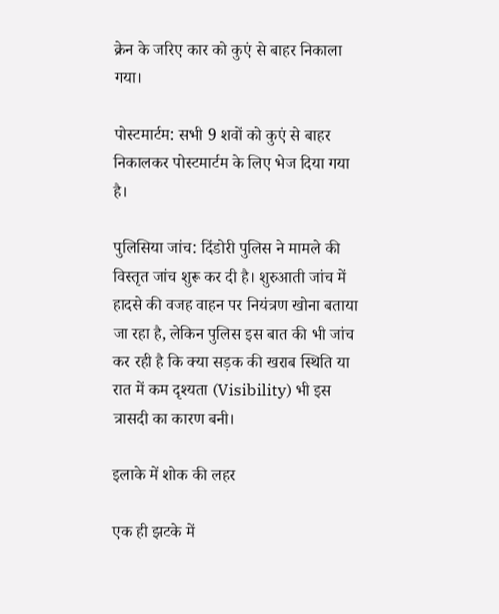क्रेन के जरिए कार को कुएं से बाहर निकाला गया।

पोस्टमार्टम: सभी 9 शवों को कुएं से बाहर निकालकर पोस्टमार्टम के लिए भेज दिया गया है।

पुलिसिया जांच: दिंडोरी पुलिस ने मामले की विस्तृत जांच शुरू कर दी है। शुरुआती जांच में हादसे की वजह वाहन पर नियंत्रण खोना बताया जा रहा है, लेकिन पुलिस इस बात की भी जांच कर रही है कि क्या सड़क की खराब स्थिति या रात में कम दृश्यता (Visibility) भी इस त्रासदी का कारण बनी।

इलाके में शोक की लहर

एक ही झटके में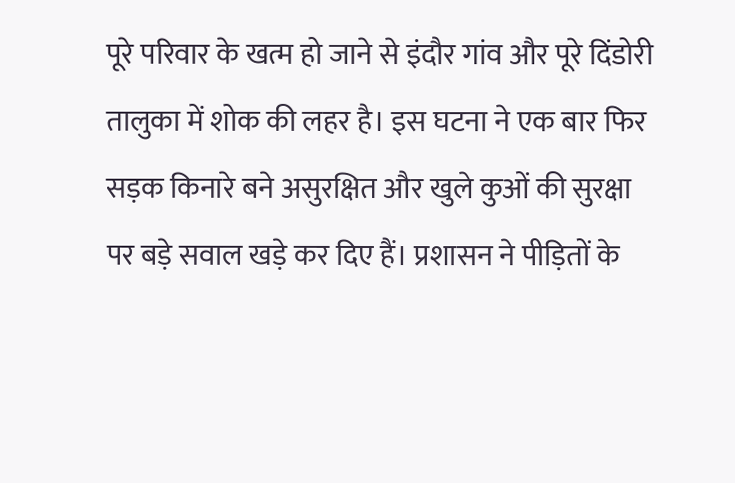पूरे परिवार के खत्म हो जाने से इंदौर गांव और पूरे दिंडोरी तालुका में शोक की लहर है। इस घटना ने एक बार फिर सड़क किनारे बने असुरक्षित और खुले कुओं की सुरक्षा पर बड़े सवाल खड़े कर दिए हैं। प्रशासन ने पीड़ितों के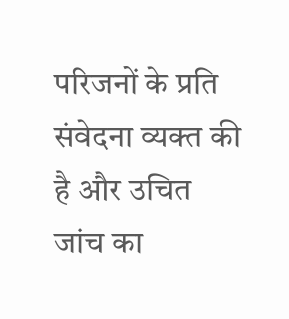परिजनों के प्रति संवेदना व्यक्त की है और उचित जांच का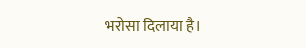भरोसा दिलाया है।